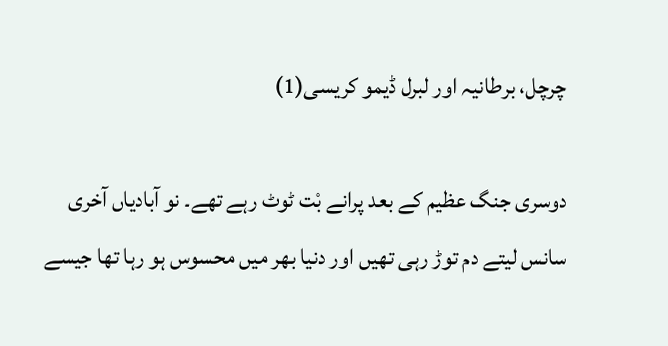چرچل، برطانیہ اور لبرل ڈیمو کریسی(1)

دوسری جنگ عظیم کے بعد پرانے بْت ٹوٹ رہے تھے۔ نو آبادیاں آخری سانس لیتے دم توڑ رہی تھیں اور دنیا بھر میں محسوس ہو رہا تھا جیسے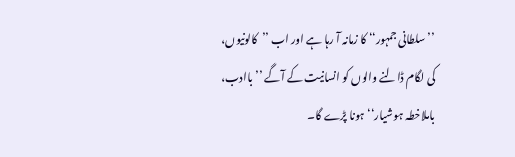’’سلطانی جمہور‘‘ کا زمانہ آ رہا ہے اور اب ’’کالونیوں، کی لگام ڈالنے والوں کو انسانیت کے آگے ’’باادب، باملاخطہ ہوشیار‘‘ ہونا پڑے گا۔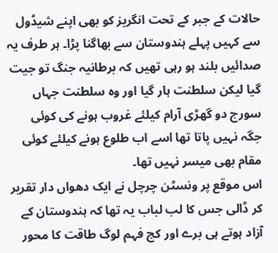حالات کے جبر کے تحت انگریز کو بھی اپنے شیڈول سے کہیں پہلے ہندوستان سے بھاگنا پڑا۔ ہر طرف یہ صدائیں بلند ہو رہی تھیں کہ برطانیہ جنگ تو جیت گیا لیکن سلطنت ہار گیا اور وہ سلطنت جہاں سورج دو گھڑی آرام کیلئے غروب ہونے کی کوئی جگہ نہیں پاتا تھا اسے اب طلوع ہونے کیلئے کوئی مقام بھی میسر نہیں تھا۔
اس موقع پر ونسٹن چرچل نے ایک دھواں دار تقریر کر ڈالی جس کا لب لباب یہ تھا کہ ہندوستان کے آزاد ہوتے ہی برے اور کج فہم لوگ طاقت کا محور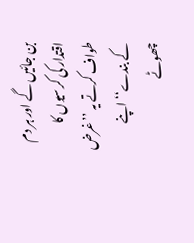بن جائیں گے اور ہر دم اقتدار کی کرسیوں کا طواف کرتے یہ ’’غرض کے بندے‘‘ اپنے چھوٹے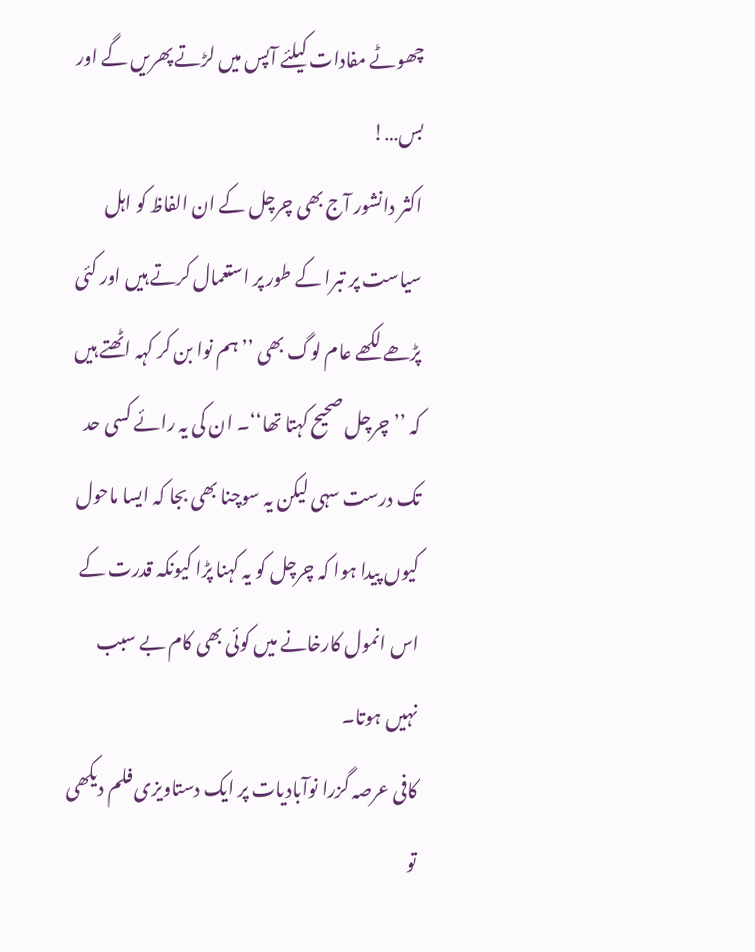چھوٹے مفادات کیلئے آپس میں لڑتے پھریں گے اور بس…!
اکثر دانشور آج بھی چرچل کے ان الفاظ کو اہل سیاست پر تبرا کے طور پر استعمال کرتے ہیں اور کئی پڑھے لکھے عام لوگ بھی ’’ہم نوا بن کر کہہ اٹھتے ہیں کہ ’’چرچل صحیح کہتا تھا‘‘۔ ان کی یہ رائے کسی حد تک درست سہی لیکن یہ سوچنا بھی بجا کہ ایسا ماحول کیوں پیدا ہوا کہ چرچل کو یہ کہنا پڑا کیونکہ قدرت کے اس انمول کارخانے میں کوئی بھی کام بے سبب نہیں ہوتا۔
کافی عرصہ گزرا نوآبادیات پر ایک دستاویزی فلم دیکھی تو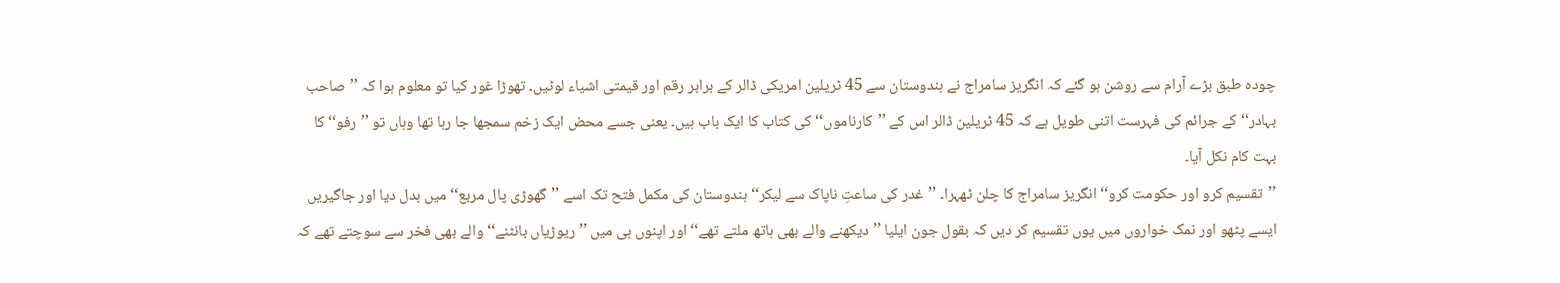چودہ طبق بڑے آرام سے روشن ہو گئے کہ انگریز سامراج نے ہندوستان سے 45 ٹریلین امریکی ڈالر کے برابر رقم اور قیمتی اشیاء لوٹیں۔ تھوڑا غور کیا تو معلوم ہوا کہ ’’صاحب بہادر‘‘ کے جرائم کی فہرست اتنی طویل ہے کہ 45 ٹریلین ڈالر اس کے ’’کارناموں‘‘ کی کتاب کا ایک باب ہیں۔ یعنی جسے محض ایک زخم سمجھا جا رہا تھا وہاں تو ’’رفو‘‘ کا بہت کام نکل آیا۔
’’تقسیم کرو اور حکومت کرو‘‘ انگریز سامراج کا چلن ٹھہرا۔ ’’غدر کی ساعتِ ناپاک سے لیکر‘‘ ہندوستان کی مکمل فتح تک اسے ’’گھوڑی پال مربع‘‘ میں بدل دیا اور جاگیریں ایسے پٹھو اور نمک خواروں میں یوں تقسیم کر دیں کہ بقول جون ایلیا ’’دیکھنے والے بھی ہاتھ ملتے تھے‘‘ اور اپنوں ہی میں ’’ریوڑیاں بانٹنے‘‘ والے بھی فخر سے سوچتے تھے کہ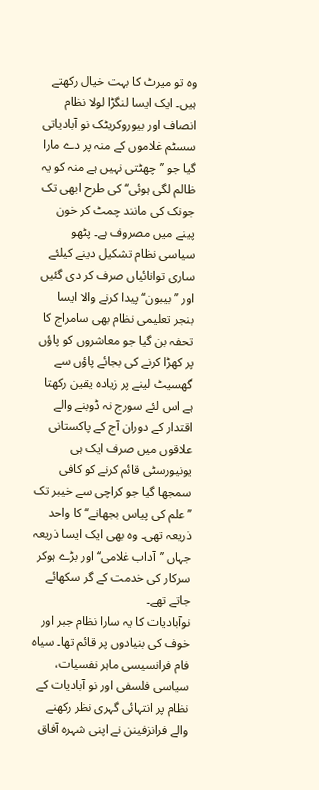وہ تو میرٹ کا بہت خیال رکھتے ہیں۔ ایک ایسا لنگڑا لولا نظام انصاف اور بیوروکریٹک نو آبادیاتی سسٹم غلاموں کے منہ پر دے مارا گیا جو ’’چھٹتی نہیں ہے منہ کو یہ ظالم لگی ہوئی‘‘ کی طرح ابھی تک جونک کی مانند چمٹ کر خون پینے میں مصروف ہے۔ پٹھو سیاسی نظام تشکیل دینے کیلئے ساری توانائیاں صرف کر دی گئیں اور ’’بیبون‘‘ پیدا کرنے والا ایسا بنجر تعلیمی نظام بھی سامراج کا تحفہ بن گیا جو معاشروں کو پاؤں پر کھڑا کرنے کی بجائے پاؤں سے گھسیٹ لینے پر زیادہ یقین رکھتا ہے اس لئے سورج نہ ڈوبنے والے اقتدار کے دوران آج کے پاکستانی علاقوں میں صرف ایک ہی یونیورسٹی قائم کرنے کو کافی سمجھا گیا جو کراچی سے خیبر تک ’’علم کی پیاس بجھانے‘‘ کا واحد ذریعہ تھی۔ وہ بھی ایک ایسا ذریعہ جہاں ’’آداب غلامی‘‘ اور بڑے ہوکر سرکار کی خدمت کے گر سکھائے جاتے تھے۔
نوآبادیات کا یہ سارا نظام جبر اور خوف کی بنیادوں پر قائم تھا۔ سیاہ فام فرانسیسی ماہر نفسیات، سیاسی فلسفی اور نو آبادیات کے نظام پر انتہائی گہری نظر رکھنے والے فرانزفینن نے اپنی شہرہ آفاق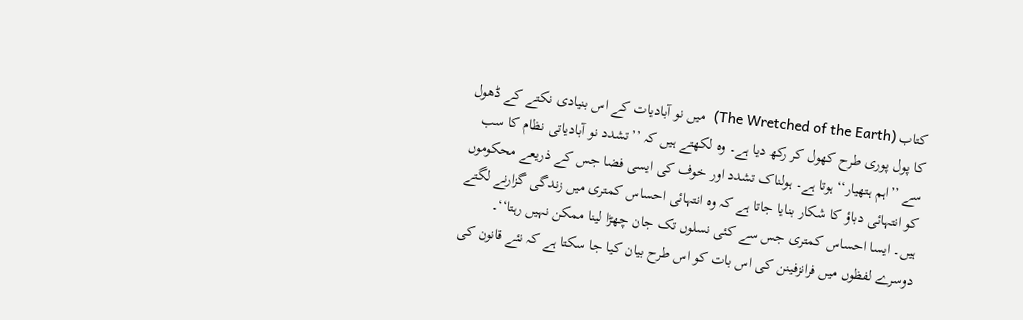کتاب (The Wretched of the Earth)  میں نو آبادیات کے اس بنیادی نکتے کے ڈھول کا پول پوری طرح کھول کر رکھ دیا ہے۔ وہ لکھتے ہیں کہ ’’تشدد نو آبادیاتی نظام کا سب سے ’’اہم ہتھیار‘‘ ہوتا ہے۔ ہولناک تشدد اور خوف کی ایسی فضا جس کے ذریعے محکوموں کو انتہائی دباؤ کا شکار بنایا جاتا ہے کہ وہ انتہائی احساس کمتری میں زندگی گزارنے لگتے ہیں۔ ایسا احساس کمتری جس سے کئی نسلوں تک جان چھڑا لینا ممکن نہیں رہتا‘‘۔ دوسرے لفظوں میں فرانزفینن کی اس بات کو اس طرح بیان کیا جا سکتا ہے کہ نئے قانون کی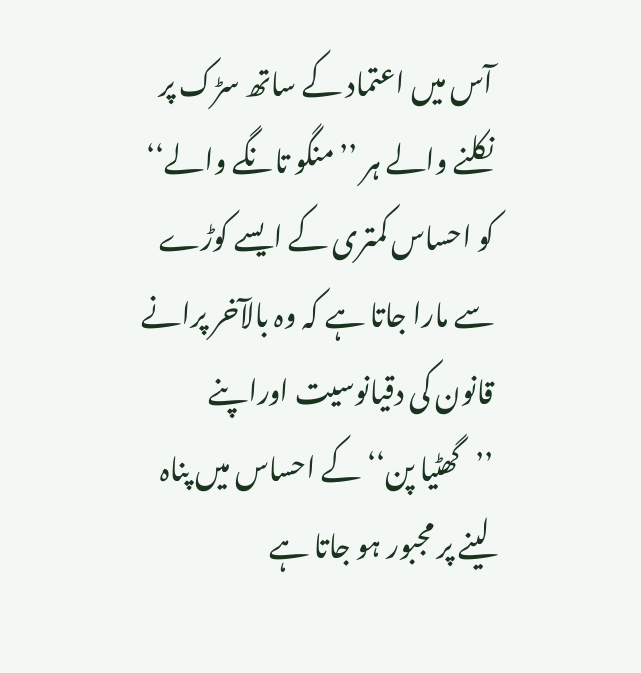آس میں اعتماد کے ساتھ سڑک پر نکلنے والے ہر ’’منگو تانگے والے‘‘ کو احساس کمتری کے ایسے کوڑے سے مارا جاتا ہے کہ وہ بالآخر پرانے قانون کی دقیانوسیت اوراپنے ’’گھٹیا پن‘‘ کے احساس میں پناہ لینے پر مجبور ہو جاتا ہے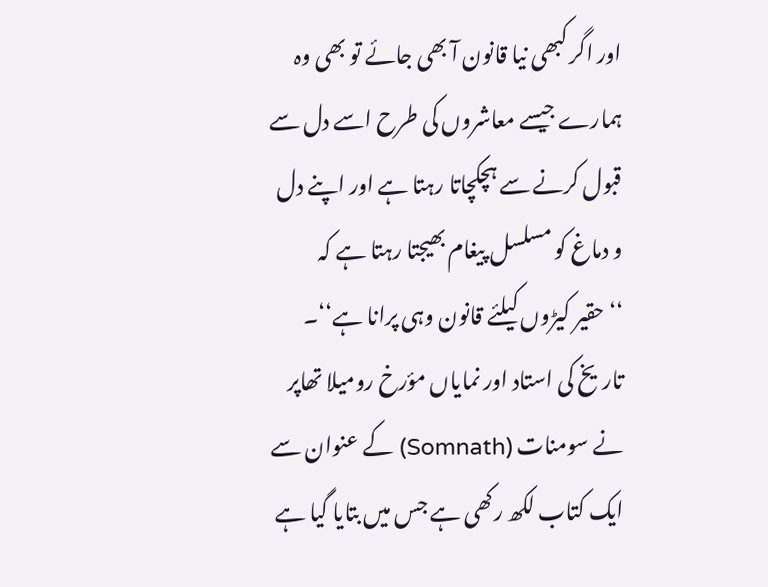اور اگر کبھی نیا قانون آ بھی جائے تو بھی وہ ہمارے جیسے معاشروں کی طرح اسے دل سے قبول کرنے سے ہچکچاتا رہتا ہے اور اپنے دل و دماغ کو مسلسل پیغام بھیجتا رہتا ہے کہ ‘‘حقیر کیڑوں کیلئے قانون وہی پرانا ہے‘‘۔
تاریخ کی استاد اور نمایاں مؤرخ رومیلا تھاپر نے سومنات (Somnath) کے عنوان سے ایک کتاب لکھ رکھی ہے جس میں بتایا گیا ہے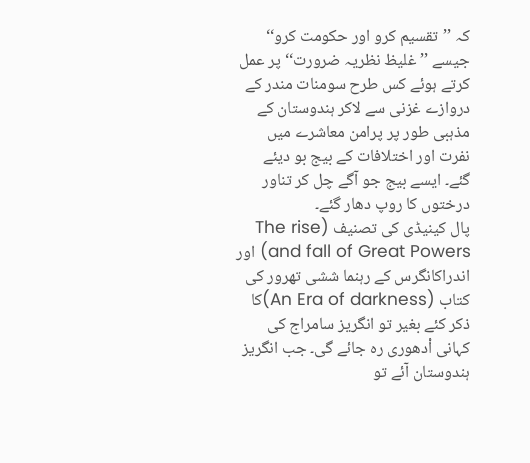کہ ’’تقسیم کرو اور حکومت کرو‘‘ جیسے ’’غلیظ نظریہ ضرورت‘‘ پر عمل کرتے ہوئے کس طرح سومنات مندر کے دروازے غزنی سے لاکر ہندوستان کے مذہبی طور پر پرامن معاشرے میں نفرت اور اختلافات کے بیج بو دیئے گئے۔ ایسے بیج جو آگے چل کر تناور درختوں کا روپ دھار گئے۔
پال کینیڈی کی تصنیف (The rise and fall of Great Powers) اور اندراکانگرس کے رہنما ششی تھرور کی کتاب (An Era of darkness)کا ذکر کئے بغیر تو انگریز سامراج کی کہانی اْدھوری رہ جائے گی۔ جب انگریز ہندوستان آئے تو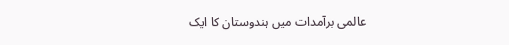عالمی برآمدات میں ہندوستان کا ایک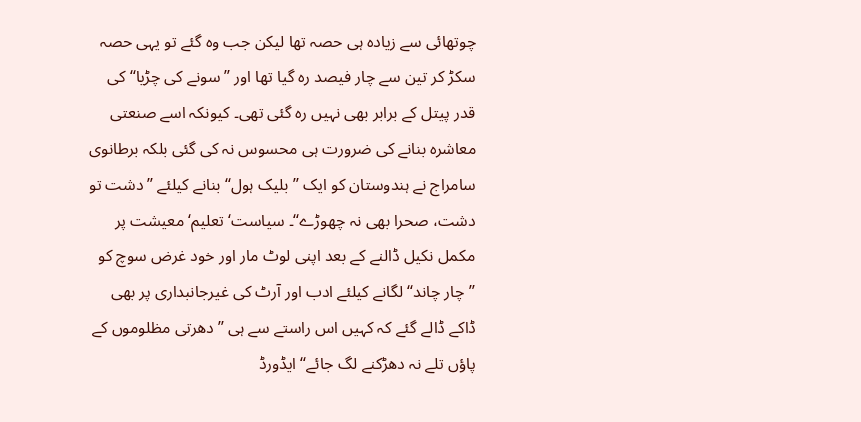چوتھائی سے زیادہ ہی حصہ تھا لیکن جب وہ گئے تو یہی حصہ سکڑ کر تین سے چار فیصد رہ گیا تھا اور ’’سونے کی چڑیا‘‘ کی قدر پیتل کے برابر بھی نہیں رہ گئی تھی۔ کیونکہ اسے صنعتی معاشرہ بنانے کی ضرورت ہی محسوس نہ کی گئی بلکہ برطانوی سامراج نے ہندوستان کو ایک ’’بلیک ہول‘‘ بنانے کیلئے ’’دشت تو دشت، صحرا بھی نہ چھوڑے‘‘۔ سیاست‘ تعلیم‘ معیشت پر مکمل نکیل ڈالنے کے بعد اپنی لوٹ مار اور خود غرض سوچ کو ’’چار چاند‘‘ لگانے کیلئے ادب اور آرٹ کی غیرجانبداری پر بھی ڈاکے ڈالے گئے کہ کہیں اس راستے سے ہی ’’دھرتی مظلوموں کے پاؤں تلے نہ دھڑکنے لگ جائے‘‘ ایڈورڈ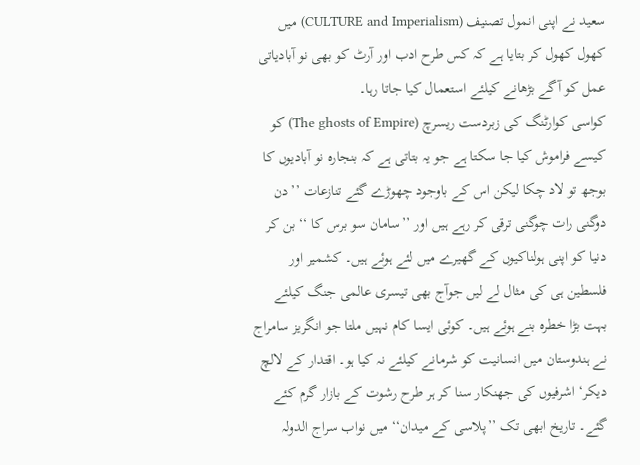سعید نے اپنی انمول تصنیف (CULTURE and Imperialism) میں کھول کھول کر بتایا ہے کہ کس طرح ادب اور آرٹ کو بھی نو آبادیاتی عمل کو آگے بڑھانے کیلئے استعمال کیا جاتا رہا۔
کواسی کوارٹنگ کی زبردست ریسرچ (The ghosts of Empire) کو کیسے فراموش کیا جا سکتا ہے جو یہ بتاتی ہے کہ بنجارہ نو آبادیوں کا بوجھ تو لاد چکا لیکن اس کے باوجود چھوڑے گئے تنازعات ’’دن دوگنی رات چوگنی ترقی کر رہے ہیں اور ’’سامان سو برس کا ‘‘ بن کر دنیا کو اپنی ہولناکیوں کے گھیرے میں لئے ہوئے ہیں۔ کشمیر اور فلسطین ہی کی مثال لے لیں جوآج بھی تیسری عالمی جنگ کیلئے بہت بڑا خطرہ بنے ہوئے ہیں۔ کوئی ایسا کام نہیں ملتا جو انگریز سامراج نے ہندوستان میں انسانیت کو شرمانے کیلئے نہ کیا ہو۔ اقتدار کے لالچ دیکر‘ اشرفیوں کی جھنکار سنا کر ہر طرح رشوت کے بازار گرم کئے گئے۔ تاریخ ابھی تک ’’پلاسی کے میدان‘‘ میں نواب سراج الدولہ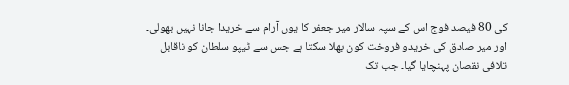کی 80 فیصد فوج اس کے سپہ سالار میر جعفر کا یوں آرام سے خریدا جانا نہیں بھولی۔ اور میر صادق کی خریدو فروخت کون بھلا سکتا ہے جس سے ٹیپو سلطان کو ناقابل تلافی نقصان پہنچایا گیا۔ جب تک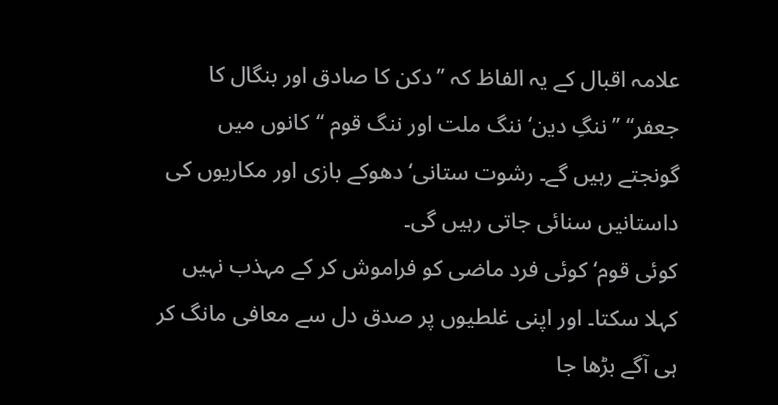علامہ اقبال کے یہ الفاظ کہ ’’دکن کا صادق اور بنگال کا جعفر‘‘ ’’ننگِ دین‘ ننگ ملت اور ننگ قوم ‘‘کانوں میں گونجتے رہیں گے۔ رشوت ستانی‘ دھوکے بازی اور مکاریوں کی داستانیں سنائی جاتی رہیں گی۔
کوئی قوم‘ کوئی فرد ماضی کو فراموش کر کے مہذب نہیں کہلا سکتا۔ اور اپنی غلطیوں پر صدق دل سے معافی مانگ کر ہی آگے بڑھا جا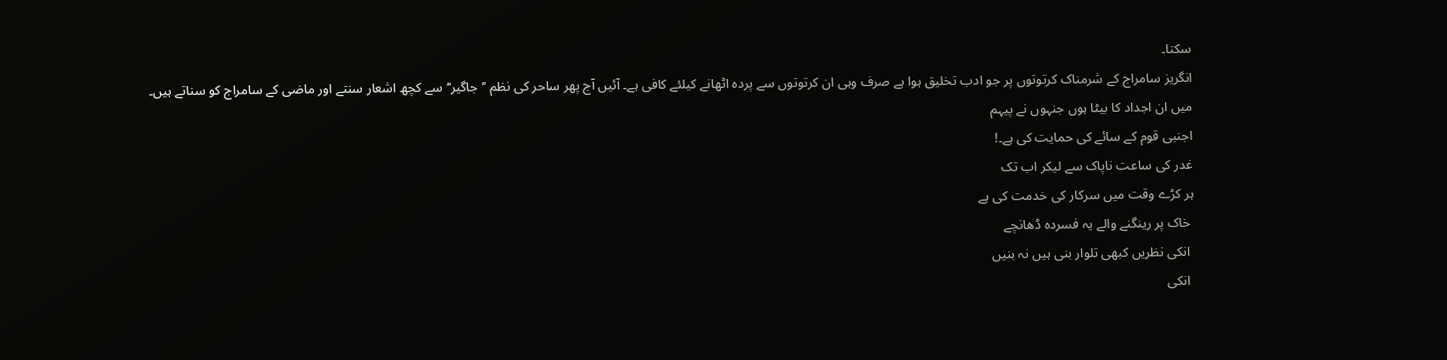سکتا۔
انگریز سامراج کے شرمناک کرتوتوں پر جو ادب تخلیق ہوا ہے صرف وہی ان کرتوتوں سے پردہ اٹھانے کیلئے کافی ہے۔ آئیں آج پھر ساحر کی نظم ’’جاگیر‘‘ سے کچھ اشعار سنتے اور ماضی کے سامراج کو سناتے ہیں۔
میں ان اجداد کا بیٹا ہوں جنہوں نے پیہم
اجنبی قوم کے سائے کی حمایت کی ہے۔!
غدر کی ساعت ناپاک سے لیکر اب تک
ہر کڑے وقت میں سرکار کی خدمت کی ہے
 خاک پر رینگنے والے یہ فسردہ ڈھانچے
 انکی نظریں کبھی تلوار بنی ہیں نہ بنیں
 انکی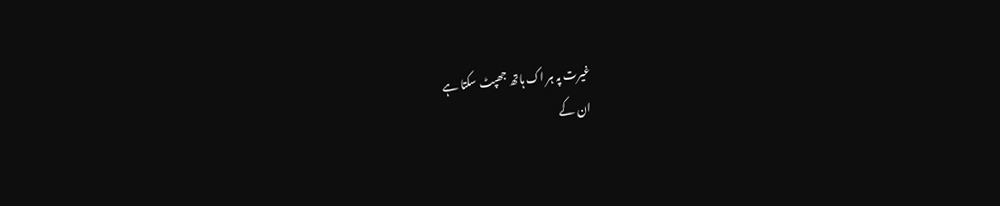غیرت پہ ہر اک ہاتھ جھپٹ سکتا ہے
 ان کے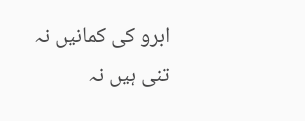ابرو کی کمانیں نہ تنی ہیں نہ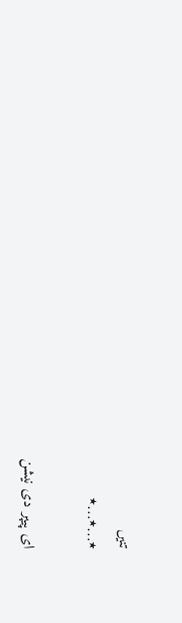تنیں
٭…٭…٭

ای پیپر دی نیشن